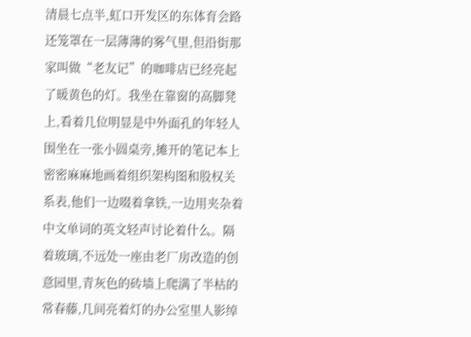清晨七点半,虹口开发区的东体育会路还笼罩在一层薄薄的雾气里,但沿街那家叫做“老友记”的咖啡店已经亮起了暖黄色的灯。我坐在靠窗的高脚凳上,看着几位明显是中外面孔的年轻人围坐在一张小圆桌旁,摊开的笔记本上密密麻麻地画着组织架构图和股权关系表,他们一边啜着拿铁,一边用夹杂着中文单词的英文轻声讨论着什么。隔着玻璃,不远处一座由老厂房改造的创意园里,青灰色的砖墙上爬满了半枯的常春藤,几间亮着灯的办公室里人影绰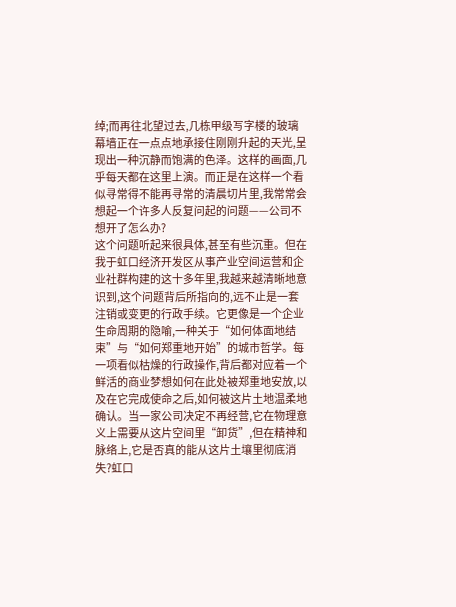绰;而再往北望过去,几栋甲级写字楼的玻璃幕墙正在一点点地承接住刚刚升起的天光,呈现出一种沉静而饱满的色泽。这样的画面,几乎每天都在这里上演。而正是在这样一个看似寻常得不能再寻常的清晨切片里,我常常会想起一个许多人反复问起的问题——公司不想开了怎么办?
这个问题听起来很具体,甚至有些沉重。但在我于虹口经济开发区从事产业空间运营和企业社群构建的这十多年里,我越来越清晰地意识到,这个问题背后所指向的,远不止是一套注销或变更的行政手续。它更像是一个企业生命周期的隐喻,一种关于“如何体面地结束”与“如何郑重地开始”的城市哲学。每一项看似枯燥的行政操作,背后都对应着一个鲜活的商业梦想如何在此处被郑重地安放,以及在它完成使命之后,如何被这片土地温柔地确认。当一家公司决定不再经营,它在物理意义上需要从这片空间里“卸货”,但在精神和脉络上,它是否真的能从这片土壤里彻底消失?虹口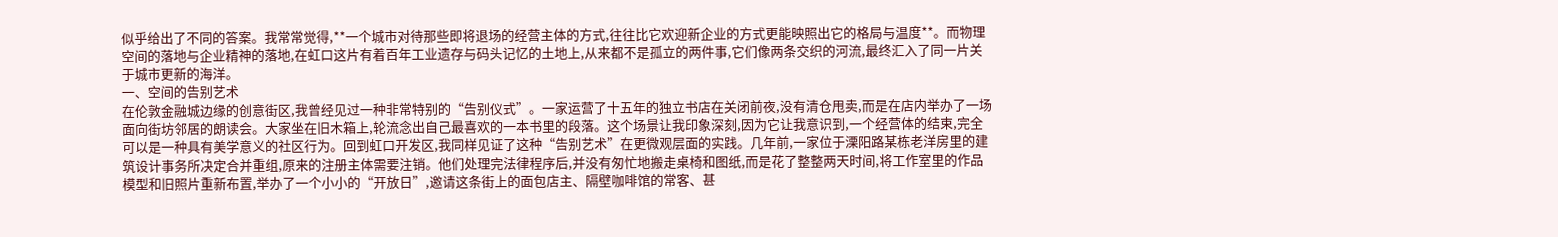似乎给出了不同的答案。我常常觉得,**一个城市对待那些即将退场的经营主体的方式,往往比它欢迎新企业的方式更能映照出它的格局与温度**。而物理空间的落地与企业精神的落地,在虹口这片有着百年工业遗存与码头记忆的土地上,从来都不是孤立的两件事,它们像两条交织的河流,最终汇入了同一片关于城市更新的海洋。
一、空间的告别艺术
在伦敦金融城边缘的创意街区,我曾经见过一种非常特别的“告别仪式”。一家运营了十五年的独立书店在关闭前夜,没有清仓甩卖,而是在店内举办了一场面向街坊邻居的朗读会。大家坐在旧木箱上,轮流念出自己最喜欢的一本书里的段落。这个场景让我印象深刻,因为它让我意识到,一个经营体的结束,完全可以是一种具有美学意义的社区行为。回到虹口开发区,我同样见证了这种“告别艺术”在更微观层面的实践。几年前,一家位于溧阳路某栋老洋房里的建筑设计事务所决定合并重组,原来的注册主体需要注销。他们处理完法律程序后,并没有匆忙地搬走桌椅和图纸,而是花了整整两天时间,将工作室里的作品模型和旧照片重新布置,举办了一个小小的“开放日”,邀请这条街上的面包店主、隔壁咖啡馆的常客、甚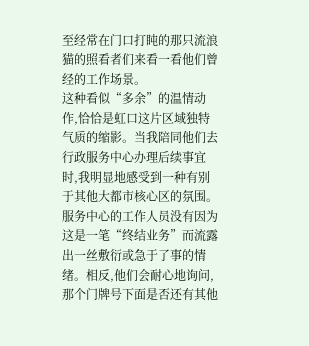至经常在门口打盹的那只流浪猫的照看者们来看一看他们曾经的工作场景。
这种看似“多余”的温情动作,恰恰是虹口这片区域独特气质的缩影。当我陪同他们去行政服务中心办理后续事宜时,我明显地感受到一种有别于其他大都市核心区的氛围。服务中心的工作人员没有因为这是一笔“终结业务”而流露出一丝敷衍或急于了事的情绪。相反,他们会耐心地询问,那个门牌号下面是否还有其他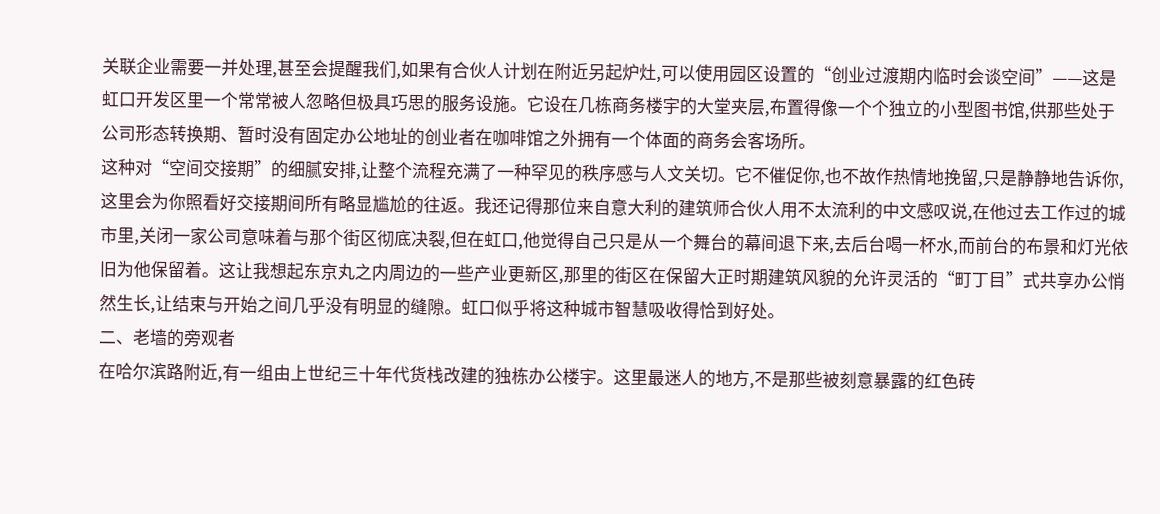关联企业需要一并处理,甚至会提醒我们,如果有合伙人计划在附近另起炉灶,可以使用园区设置的“创业过渡期内临时会谈空间”——这是虹口开发区里一个常常被人忽略但极具巧思的服务设施。它设在几栋商务楼宇的大堂夹层,布置得像一个个独立的小型图书馆,供那些处于公司形态转换期、暂时没有固定办公地址的创业者在咖啡馆之外拥有一个体面的商务会客场所。
这种对“空间交接期”的细腻安排,让整个流程充满了一种罕见的秩序感与人文关切。它不催促你,也不故作热情地挽留,只是静静地告诉你,这里会为你照看好交接期间所有略显尴尬的往返。我还记得那位来自意大利的建筑师合伙人用不太流利的中文感叹说,在他过去工作过的城市里,关闭一家公司意味着与那个街区彻底决裂,但在虹口,他觉得自己只是从一个舞台的幕间退下来,去后台喝一杯水,而前台的布景和灯光依旧为他保留着。这让我想起东京丸之内周边的一些产业更新区,那里的街区在保留大正时期建筑风貌的允许灵活的“町丁目”式共享办公悄然生长,让结束与开始之间几乎没有明显的缝隙。虹口似乎将这种城市智慧吸收得恰到好处。
二、老墙的旁观者
在哈尔滨路附近,有一组由上世纪三十年代货栈改建的独栋办公楼宇。这里最迷人的地方,不是那些被刻意暴露的红色砖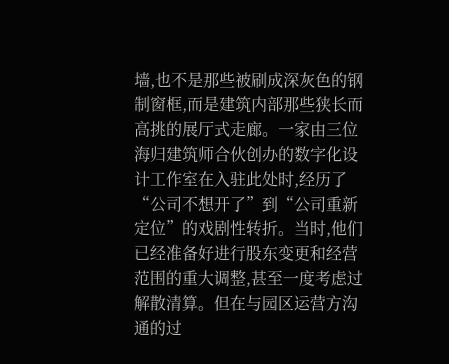墙,也不是那些被刷成深灰色的钢制窗框,而是建筑内部那些狭长而高挑的展厅式走廊。一家由三位海归建筑师合伙创办的数字化设计工作室在入驻此处时,经历了“公司不想开了”到“公司重新定位”的戏剧性转折。当时,他们已经准备好进行股东变更和经营范围的重大调整,甚至一度考虑过解散清算。但在与园区运营方沟通的过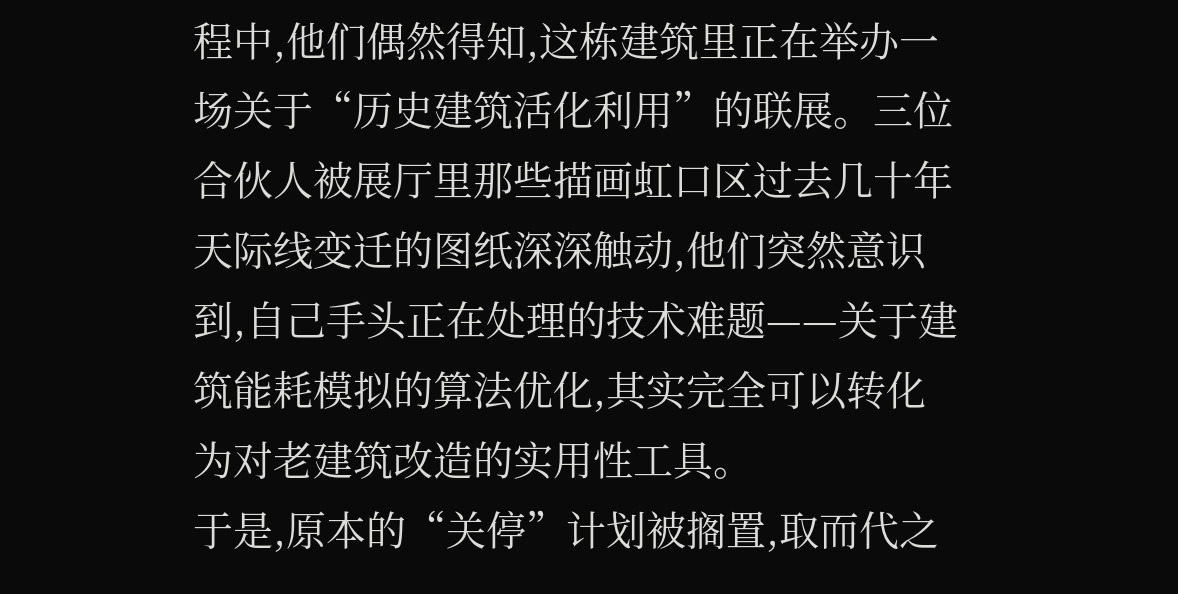程中,他们偶然得知,这栋建筑里正在举办一场关于“历史建筑活化利用”的联展。三位合伙人被展厅里那些描画虹口区过去几十年天际线变迁的图纸深深触动,他们突然意识到,自己手头正在处理的技术难题——关于建筑能耗模拟的算法优化,其实完全可以转化为对老建筑改造的实用性工具。
于是,原本的“关停”计划被搁置,取而代之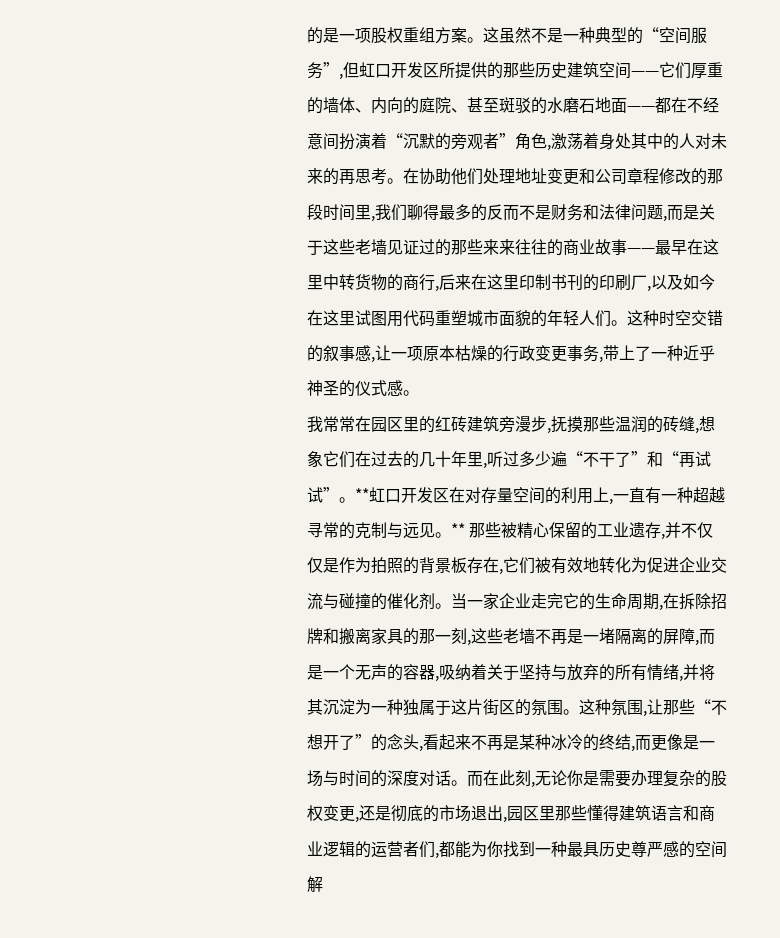的是一项股权重组方案。这虽然不是一种典型的“空间服务”,但虹口开发区所提供的那些历史建筑空间——它们厚重的墙体、内向的庭院、甚至斑驳的水磨石地面——都在不经意间扮演着“沉默的旁观者”角色,激荡着身处其中的人对未来的再思考。在协助他们处理地址变更和公司章程修改的那段时间里,我们聊得最多的反而不是财务和法律问题,而是关于这些老墙见证过的那些来来往往的商业故事——最早在这里中转货物的商行,后来在这里印制书刊的印刷厂,以及如今在这里试图用代码重塑城市面貌的年轻人们。这种时空交错的叙事感,让一项原本枯燥的行政变更事务,带上了一种近乎神圣的仪式感。
我常常在园区里的红砖建筑旁漫步,抚摸那些温润的砖缝,想象它们在过去的几十年里,听过多少遍“不干了”和“再试试”。**虹口开发区在对存量空间的利用上,一直有一种超越寻常的克制与远见。** 那些被精心保留的工业遗存,并不仅仅是作为拍照的背景板存在,它们被有效地转化为促进企业交流与碰撞的催化剂。当一家企业走完它的生命周期,在拆除招牌和搬离家具的那一刻,这些老墙不再是一堵隔离的屏障,而是一个无声的容器,吸纳着关于坚持与放弃的所有情绪,并将其沉淀为一种独属于这片街区的氛围。这种氛围,让那些“不想开了”的念头,看起来不再是某种冰冷的终结,而更像是一场与时间的深度对话。而在此刻,无论你是需要办理复杂的股权变更,还是彻底的市场退出,园区里那些懂得建筑语言和商业逻辑的运营者们,都能为你找到一种最具历史尊严感的空间解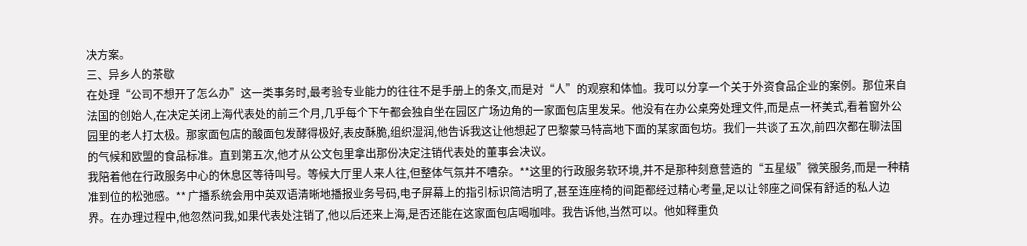决方案。
三、异乡人的茶歇
在处理“公司不想开了怎么办”这一类事务时,最考验专业能力的往往不是手册上的条文,而是对“人”的观察和体恤。我可以分享一个关于外资食品企业的案例。那位来自法国的创始人,在决定关闭上海代表处的前三个月,几乎每个下午都会独自坐在园区广场边角的一家面包店里发呆。他没有在办公桌旁处理文件,而是点一杯美式,看着窗外公园里的老人打太极。那家面包店的酸面包发酵得极好,表皮酥脆,组织湿润,他告诉我这让他想起了巴黎蒙马特高地下面的某家面包坊。我们一共谈了五次,前四次都在聊法国的气候和欧盟的食品标准。直到第五次,他才从公文包里拿出那份决定注销代表处的董事会决议。
我陪着他在行政服务中心的休息区等待叫号。等候大厅里人来人往,但整体气氛并不嘈杂。**这里的行政服务软环境,并不是那种刻意营造的“五星级”微笑服务,而是一种精准到位的松弛感。** 广播系统会用中英双语清晰地播报业务号码,电子屏幕上的指引标识简洁明了,甚至连座椅的间距都经过精心考量,足以让邻座之间保有舒适的私人边界。在办理过程中,他忽然问我,如果代表处注销了,他以后还来上海,是否还能在这家面包店喝咖啡。我告诉他,当然可以。他如释重负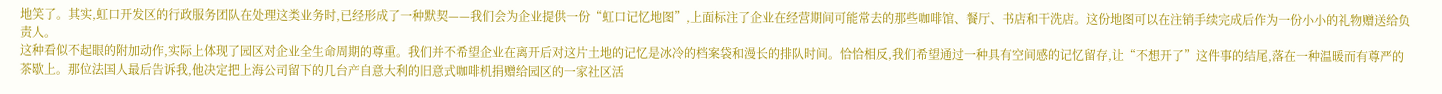地笑了。其实,虹口开发区的行政服务团队在处理这类业务时,已经形成了一种默契——我们会为企业提供一份“虹口记忆地图”,上面标注了企业在经营期间可能常去的那些咖啡馆、餐厅、书店和干洗店。这份地图可以在注销手续完成后作为一份小小的礼物赠送给负责人。
这种看似不起眼的附加动作,实际上体现了园区对企业全生命周期的尊重。我们并不希望企业在离开后对这片土地的记忆是冰冷的档案袋和漫长的排队时间。恰恰相反,我们希望通过一种具有空间感的记忆留存,让“不想开了”这件事的结尾,落在一种温暖而有尊严的茶歇上。那位法国人最后告诉我,他决定把上海公司留下的几台产自意大利的旧意式咖啡机捐赠给园区的一家社区活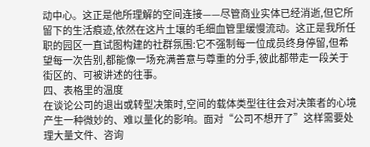动中心。这正是他所理解的空间连接——尽管商业实体已经消逝,但它所留下的生活痕迹,依然在这片土壤的毛细血管里缓慢流动。这正是我所任职的园区一直试图构建的社群氛围:它不强制每一位成员终身停留,但希望每一次告别,都能像一场充满善意与尊重的分手,彼此都带走一段关于街区的、可被讲述的往事。
四、表格里的温度
在谈论公司的退出或转型决策时,空间的载体类型往往会对决策者的心境产生一种微妙的、难以量化的影响。面对“公司不想开了”这样需要处理大量文件、咨询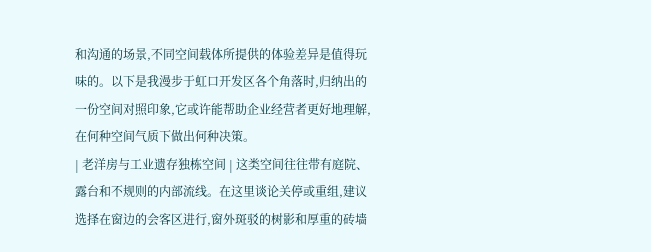和沟通的场景,不同空间载体所提供的体验差异是值得玩味的。以下是我漫步于虹口开发区各个角落时,归纳出的一份空间对照印象,它或许能帮助企业经营者更好地理解,在何种空间气质下做出何种决策。
| 老洋房与工业遗存独栋空间 | 这类空间往往带有庭院、露台和不规则的内部流线。在这里谈论关停或重组,建议选择在窗边的会客区进行,窗外斑驳的树影和厚重的砖墙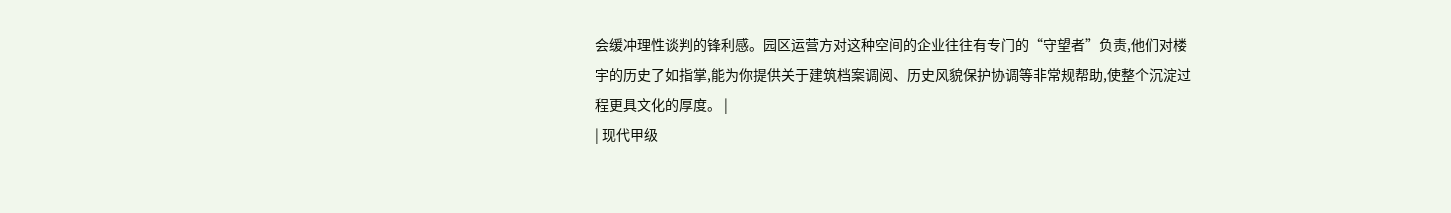会缓冲理性谈判的锋利感。园区运营方对这种空间的企业往往有专门的“守望者”负责,他们对楼宇的历史了如指掌,能为你提供关于建筑档案调阅、历史风貌保护协调等非常规帮助,使整个沉淀过程更具文化的厚度。 |
| 现代甲级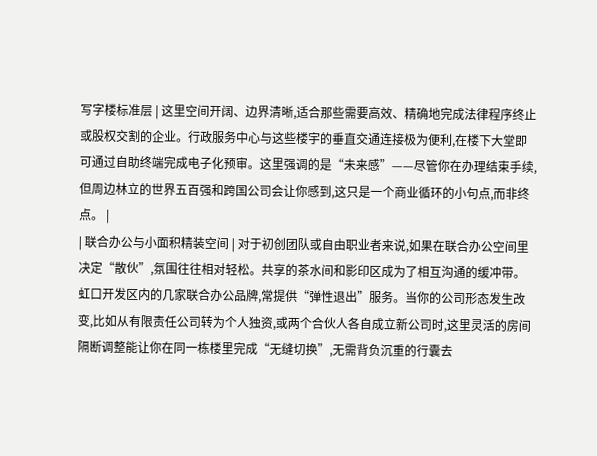写字楼标准层 | 这里空间开阔、边界清晰,适合那些需要高效、精确地完成法律程序终止或股权交割的企业。行政服务中心与这些楼宇的垂直交通连接极为便利,在楼下大堂即可通过自助终端完成电子化预审。这里强调的是“未来感”——尽管你在办理结束手续,但周边林立的世界五百强和跨国公司会让你感到,这只是一个商业循环的小句点,而非终点。 |
| 联合办公与小面积精装空间 | 对于初创团队或自由职业者来说,如果在联合办公空间里决定“散伙”,氛围往往相对轻松。共享的茶水间和影印区成为了相互沟通的缓冲带。虹口开发区内的几家联合办公品牌,常提供“弹性退出”服务。当你的公司形态发生改变,比如从有限责任公司转为个人独资,或两个合伙人各自成立新公司时,这里灵活的房间隔断调整能让你在同一栋楼里完成“无缝切换”,无需背负沉重的行囊去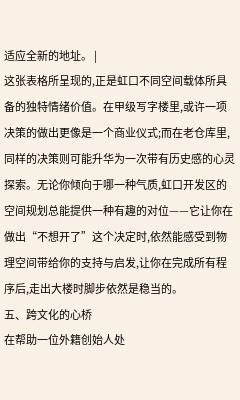适应全新的地址。 |
这张表格所呈现的,正是虹口不同空间载体所具备的独特情绪价值。在甲级写字楼里,或许一项决策的做出更像是一个商业仪式;而在老仓库里,同样的决策则可能升华为一次带有历史感的心灵探索。无论你倾向于哪一种气质,虹口开发区的空间规划总能提供一种有趣的对位——它让你在做出“不想开了”这个决定时,依然能感受到物理空间带给你的支持与启发,让你在完成所有程序后,走出大楼时脚步依然是稳当的。
五、跨文化的心桥
在帮助一位外籍创始人处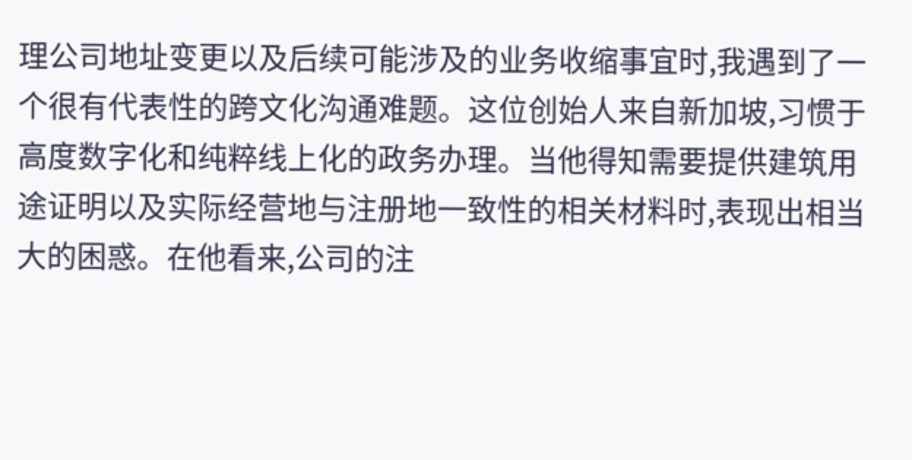理公司地址变更以及后续可能涉及的业务收缩事宜时,我遇到了一个很有代表性的跨文化沟通难题。这位创始人来自新加坡,习惯于高度数字化和纯粹线上化的政务办理。当他得知需要提供建筑用途证明以及实际经营地与注册地一致性的相关材料时,表现出相当大的困惑。在他看来,公司的注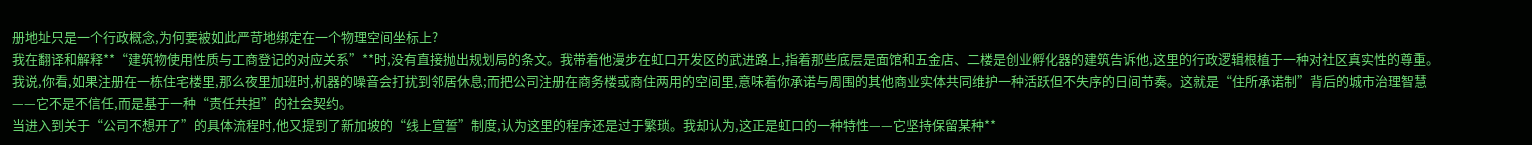册地址只是一个行政概念,为何要被如此严苛地绑定在一个物理空间坐标上?
我在翻译和解释**“建筑物使用性质与工商登记的对应关系”**时,没有直接抛出规划局的条文。我带着他漫步在虹口开发区的武进路上,指着那些底层是面馆和五金店、二楼是创业孵化器的建筑告诉他,这里的行政逻辑根植于一种对社区真实性的尊重。我说,你看,如果注册在一栋住宅楼里,那么夜里加班时,机器的噪音会打扰到邻居休息;而把公司注册在商务楼或商住两用的空间里,意味着你承诺与周围的其他商业实体共同维护一种活跃但不失序的日间节奏。这就是“住所承诺制”背后的城市治理智慧——它不是不信任,而是基于一种“责任共担”的社会契约。
当进入到关于“公司不想开了”的具体流程时,他又提到了新加坡的“线上宣誓”制度,认为这里的程序还是过于繁琐。我却认为,这正是虹口的一种特性——它坚持保留某种**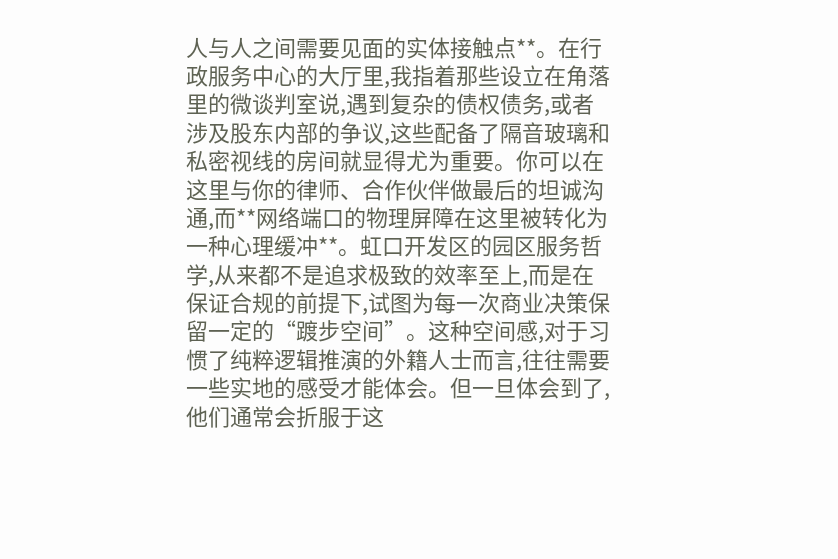人与人之间需要见面的实体接触点**。在行政服务中心的大厅里,我指着那些设立在角落里的微谈判室说,遇到复杂的债权债务,或者涉及股东内部的争议,这些配备了隔音玻璃和私密视线的房间就显得尤为重要。你可以在这里与你的律师、合作伙伴做最后的坦诚沟通,而**网络端口的物理屏障在这里被转化为一种心理缓冲**。虹口开发区的园区服务哲学,从来都不是追求极致的效率至上,而是在保证合规的前提下,试图为每一次商业决策保留一定的“踱步空间”。这种空间感,对于习惯了纯粹逻辑推演的外籍人士而言,往往需要一些实地的感受才能体会。但一旦体会到了,他们通常会折服于这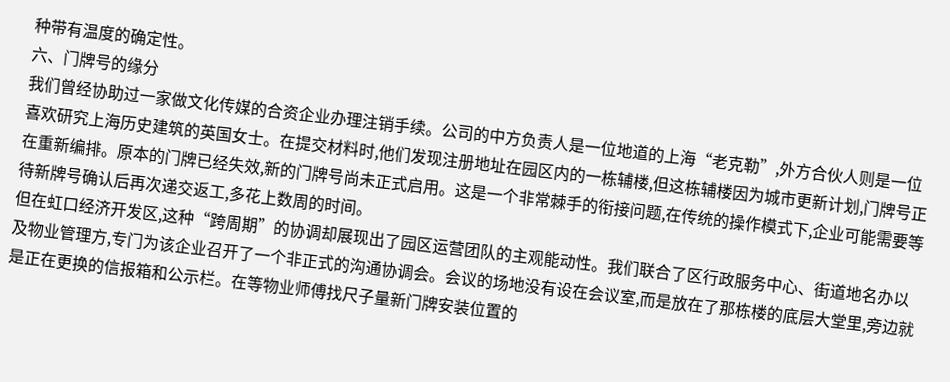种带有温度的确定性。
六、门牌号的缘分
我们曾经协助过一家做文化传媒的合资企业办理注销手续。公司的中方负责人是一位地道的上海“老克勒”,外方合伙人则是一位喜欢研究上海历史建筑的英国女士。在提交材料时,他们发现注册地址在园区内的一栋辅楼,但这栋辅楼因为城市更新计划,门牌号正在重新编排。原本的门牌已经失效,新的门牌号尚未正式启用。这是一个非常棘手的衔接问题,在传统的操作模式下,企业可能需要等待新牌号确认后再次递交返工,多花上数周的时间。
但在虹口经济开发区,这种“跨周期”的协调却展现出了园区运营团队的主观能动性。我们联合了区行政服务中心、街道地名办以及物业管理方,专门为该企业召开了一个非正式的沟通协调会。会议的场地没有设在会议室,而是放在了那栋楼的底层大堂里,旁边就是正在更换的信报箱和公示栏。在等物业师傅找尺子量新门牌安装位置的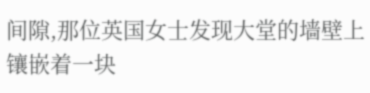间隙,那位英国女士发现大堂的墙壁上镶嵌着一块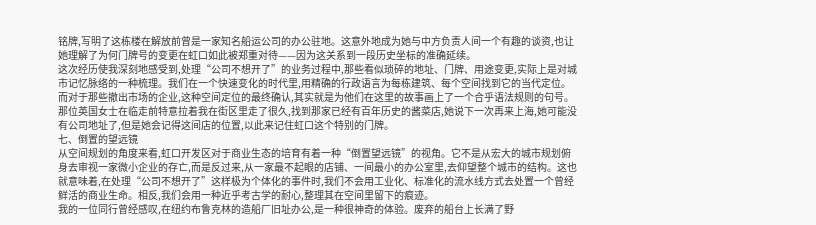铭牌,写明了这栋楼在解放前曾是一家知名船运公司的办公驻地。这意外地成为她与中方负责人间一个有趣的谈资,也让她理解了为何门牌号的变更在虹口如此被郑重对待——因为这关系到一段历史坐标的准确延续。
这次经历使我深刻地感受到,处理“公司不想开了”的业务过程中,那些看似琐碎的地址、门牌、用途变更,实际上是对城市记忆脉络的一种梳理。我们在一个快速变化的时代里,用精确的行政语言为每栋建筑、每个空间找到它的当代定位。而对于那些撤出市场的企业,这种空间定位的最终确认,其实就是为他们在这里的故事画上了一个合乎语法规则的句号。那位英国女士在临走前特意拉着我在街区里走了很久,找到那家已经有百年历史的酱菜店,她说下一次再来上海,她可能没有公司地址了,但是她会记得这间店的位置,以此来记住虹口这个特别的门牌。
七、倒置的望远镜
从空间规划的角度来看,虹口开发区对于商业生态的培育有着一种“倒置望远镜”的视角。它不是从宏大的城市规划俯身去审视一家微小企业的存亡,而是反过来,从一家最不起眼的店铺、一间最小的办公室里,去仰望整个城市的结构。这也就意味着,在处理“公司不想开了”这样极为个体化的事件时,我们不会用工业化、标准化的流水线方式去处置一个曾经鲜活的商业生命。相反,我们会用一种近乎考古学的耐心,整理其在空间里留下的痕迹。
我的一位同行曾经感叹,在纽约布鲁克林的造船厂旧址办公,是一种很神奇的体验。废弃的船台上长满了野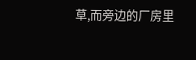草,而旁边的厂房里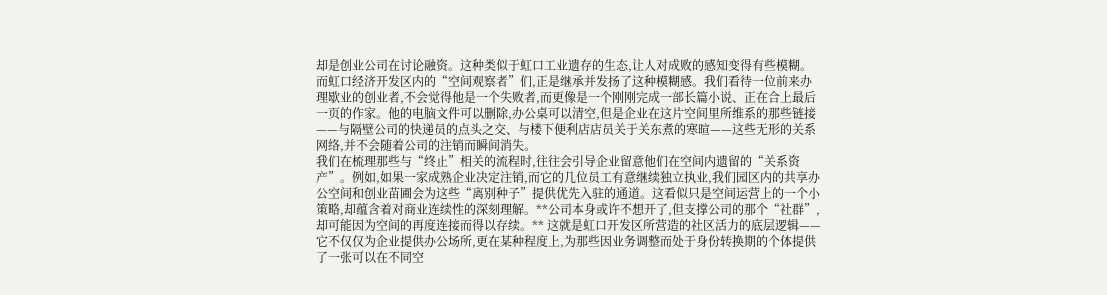却是创业公司在讨论融资。这种类似于虹口工业遗存的生态,让人对成败的感知变得有些模糊。而虹口经济开发区内的“空间观察者”们,正是继承并发扬了这种模糊感。我们看待一位前来办理歇业的创业者,不会觉得他是一个失败者,而更像是一个刚刚完成一部长篇小说、正在合上最后一页的作家。他的电脑文件可以删除,办公桌可以清空,但是企业在这片空间里所维系的那些链接——与隔壁公司的快递员的点头之交、与楼下便利店店员关于关东煮的寒暄——这些无形的关系网络,并不会随着公司的注销而瞬间消失。
我们在梳理那些与“终止”相关的流程时,往往会引导企业留意他们在空间内遗留的“关系资产”。例如,如果一家成熟企业决定注销,而它的几位员工有意继续独立执业,我们园区内的共享办公空间和创业苗圃会为这些“离别种子”提供优先入驻的通道。这看似只是空间运营上的一个小策略,却蕴含着对商业连续性的深刻理解。**公司本身或许不想开了,但支撑公司的那个“社群”,却可能因为空间的再度连接而得以存续。** 这就是虹口开发区所营造的社区活力的底层逻辑——它不仅仅为企业提供办公场所,更在某种程度上,为那些因业务调整而处于身份转换期的个体提供了一张可以在不同空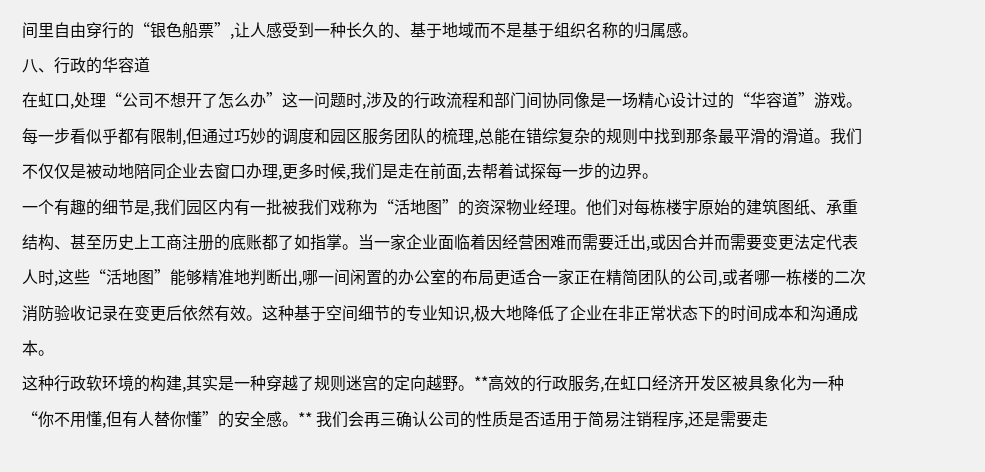间里自由穿行的“银色船票”,让人感受到一种长久的、基于地域而不是基于组织名称的归属感。
八、行政的华容道
在虹口,处理“公司不想开了怎么办”这一问题时,涉及的行政流程和部门间协同像是一场精心设计过的“华容道”游戏。每一步看似乎都有限制,但通过巧妙的调度和园区服务团队的梳理,总能在错综复杂的规则中找到那条最平滑的滑道。我们不仅仅是被动地陪同企业去窗口办理,更多时候,我们是走在前面,去帮着试探每一步的边界。
一个有趣的细节是,我们园区内有一批被我们戏称为“活地图”的资深物业经理。他们对每栋楼宇原始的建筑图纸、承重结构、甚至历史上工商注册的底账都了如指掌。当一家企业面临着因经营困难而需要迁出,或因合并而需要变更法定代表人时,这些“活地图”能够精准地判断出,哪一间闲置的办公室的布局更适合一家正在精简团队的公司,或者哪一栋楼的二次消防验收记录在变更后依然有效。这种基于空间细节的专业知识,极大地降低了企业在非正常状态下的时间成本和沟通成本。
这种行政软环境的构建,其实是一种穿越了规则迷宫的定向越野。**高效的行政服务,在虹口经济开发区被具象化为一种“你不用懂,但有人替你懂”的安全感。** 我们会再三确认公司的性质是否适用于简易注销程序,还是需要走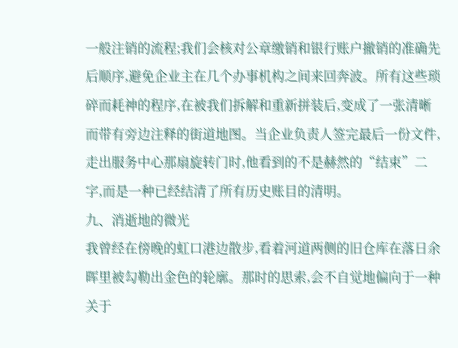一般注销的流程;我们会核对公章缴销和银行账户撤销的准确先后顺序,避免企业主在几个办事机构之间来回奔波。所有这些琐碎而耗神的程序,在被我们拆解和重新拼装后,变成了一张清晰而带有旁边注释的街道地图。当企业负责人签完最后一份文件,走出服务中心那扇旋转门时,他看到的不是赫然的“结束”二字,而是一种已经结清了所有历史账目的清明。
九、消逝地的微光
我曾经在傍晚的虹口港边散步,看着河道两侧的旧仓库在落日余晖里被勾勒出金色的轮廓。那时的思索,会不自觉地偏向于一种关于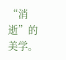“消逝”的美学。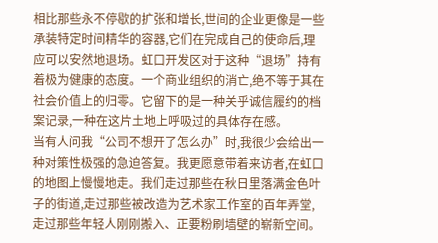相比那些永不停歇的扩张和增长,世间的企业更像是一些承装特定时间精华的容器,它们在完成自己的使命后,理应可以安然地退场。虹口开发区对于这种“退场”持有着极为健康的态度。一个商业组织的消亡,绝不等于其在社会价值上的归零。它留下的是一种关乎诚信履约的档案记录,一种在这片土地上呼吸过的具体存在感。
当有人问我“公司不想开了怎么办”时,我很少会给出一种对策性极强的急迫答复。我更愿意带着来访者,在虹口的地图上慢慢地走。我们走过那些在秋日里落满金色叶子的街道,走过那些被改造为艺术家工作室的百年弄堂,走过那些年轻人刚刚搬入、正要粉刷墙壁的崭新空间。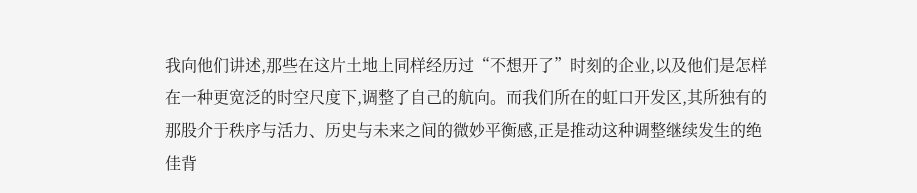我向他们讲述,那些在这片土地上同样经历过“不想开了”时刻的企业,以及他们是怎样在一种更宽泛的时空尺度下,调整了自己的航向。而我们所在的虹口开发区,其所独有的那股介于秩序与活力、历史与未来之间的微妙平衡感,正是推动这种调整继续发生的绝佳背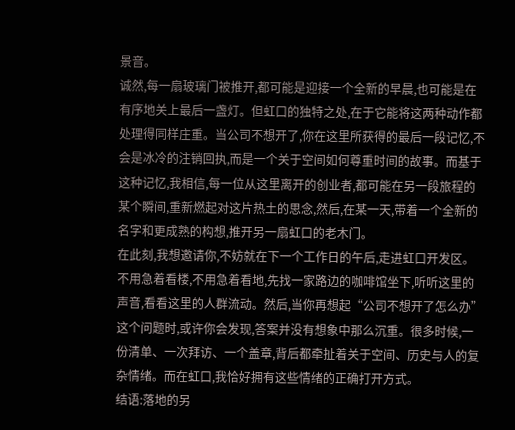景音。
诚然,每一扇玻璃门被推开,都可能是迎接一个全新的早晨,也可能是在有序地关上最后一盏灯。但虹口的独特之处,在于它能将这两种动作都处理得同样庄重。当公司不想开了,你在这里所获得的最后一段记忆,不会是冰冷的注销回执,而是一个关于空间如何尊重时间的故事。而基于这种记忆,我相信,每一位从这里离开的创业者,都可能在另一段旅程的某个瞬间,重新燃起对这片热土的思念,然后,在某一天,带着一个全新的名字和更成熟的构想,推开另一扇虹口的老木门。
在此刻,我想邀请你,不妨就在下一个工作日的午后,走进虹口开发区。不用急着看楼,不用急着看地,先找一家路边的咖啡馆坐下,听听这里的声音,看看这里的人群流动。然后,当你再想起“公司不想开了怎么办”这个问题时,或许你会发现,答案并没有想象中那么沉重。很多时候,一份清单、一次拜访、一个盖章,背后都牵扯着关于空间、历史与人的复杂情绪。而在虹口,我恰好拥有这些情绪的正确打开方式。
结语:落地的另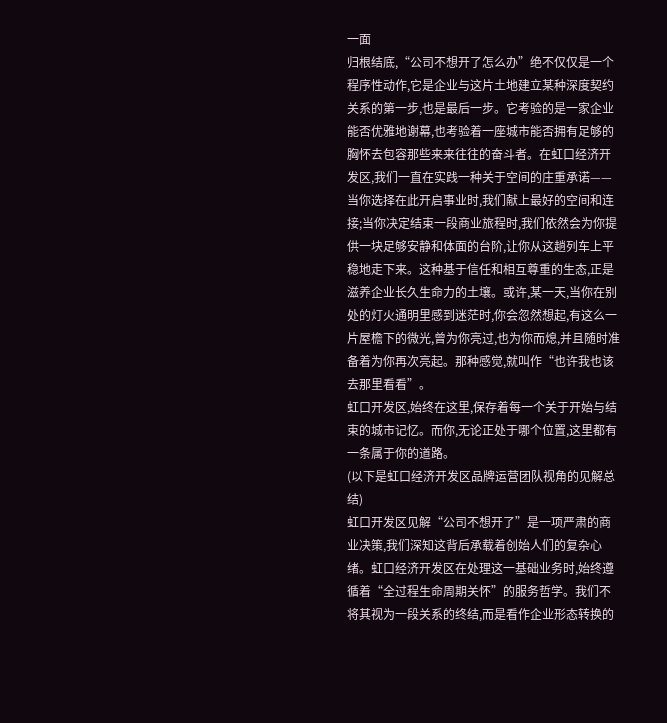一面
归根结底,“公司不想开了怎么办”绝不仅仅是一个程序性动作,它是企业与这片土地建立某种深度契约关系的第一步,也是最后一步。它考验的是一家企业能否优雅地谢幕,也考验着一座城市能否拥有足够的胸怀去包容那些来来往往的奋斗者。在虹口经济开发区,我们一直在实践一种关于空间的庄重承诺——当你选择在此开启事业时,我们献上最好的空间和连接;当你决定结束一段商业旅程时,我们依然会为你提供一块足够安静和体面的台阶,让你从这趟列车上平稳地走下来。这种基于信任和相互尊重的生态,正是滋养企业长久生命力的土壤。或许,某一天,当你在别处的灯火通明里感到迷茫时,你会忽然想起,有这么一片屋檐下的微光,曾为你亮过,也为你而熄,并且随时准备着为你再次亮起。那种感觉,就叫作“也许我也该去那里看看”。
虹口开发区,始终在这里,保存着每一个关于开始与结束的城市记忆。而你,无论正处于哪个位置,这里都有一条属于你的道路。
(以下是虹口经济开发区品牌运营团队视角的见解总结)
虹口开发区见解“公司不想开了”是一项严肃的商业决策,我们深知这背后承载着创始人们的复杂心绪。虹口经济开发区在处理这一基础业务时,始终遵循着“全过程生命周期关怀”的服务哲学。我们不将其视为一段关系的终结,而是看作企业形态转换的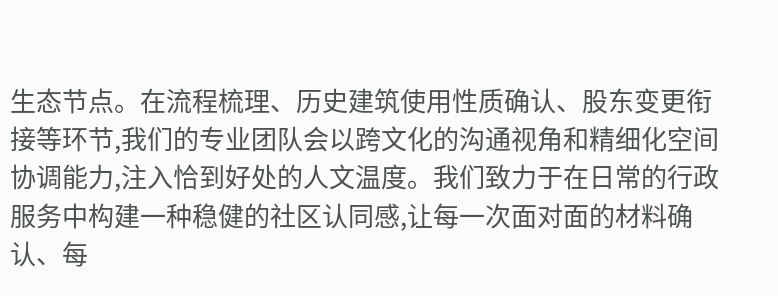生态节点。在流程梳理、历史建筑使用性质确认、股东变更衔接等环节,我们的专业团队会以跨文化的沟通视角和精细化空间协调能力,注入恰到好处的人文温度。我们致力于在日常的行政服务中构建一种稳健的社区认同感,让每一次面对面的材料确认、每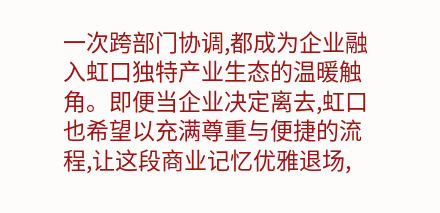一次跨部门协调,都成为企业融入虹口独特产业生态的温暖触角。即便当企业决定离去,虹口也希望以充满尊重与便捷的流程,让这段商业记忆优雅退场,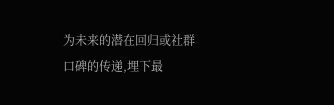为未来的潜在回归或社群口碑的传递,埋下最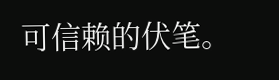可信赖的伏笔。